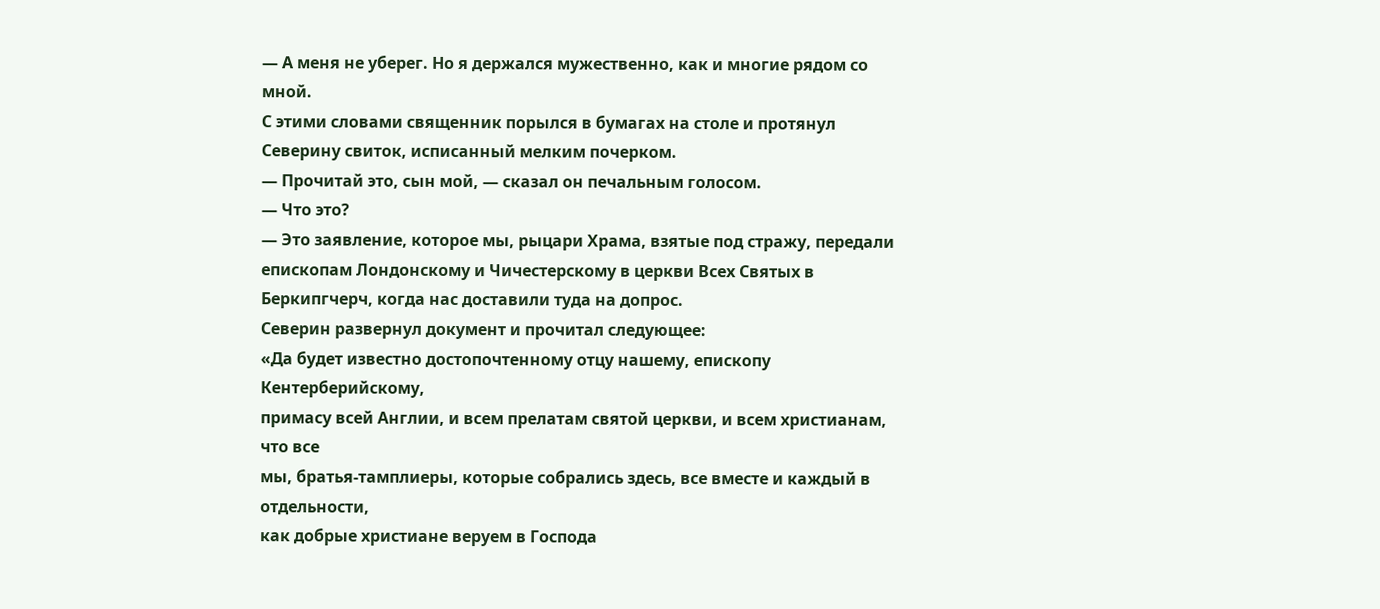— А меня не уберег. Но я держался мужественно, как и многие рядом со мной.
С этими словами священник порылся в бумагах на столе и протянул Северину свиток, исписанный мелким почерком.
— Прочитай это, сын мой, — сказал он печальным голосом.
— Что это?
— Это заявление, которое мы, рыцари Храма, взятые под стражу, передали епископам Лондонскому и Чичестерскому в церкви Всех Святых в Беркипгчерч, когда нас доставили туда на допрос.
Северин развернул документ и прочитал следующее:
«Да будет известно достопочтенному отцу нашему, епископу Кентерберийскому,
примасу всей Англии, и всем прелатам святой церкви, и всем христианам, что все
мы, братья-тамплиеры, которые собрались здесь, все вместе и каждый в отдельности,
как добрые христиане веруем в Господа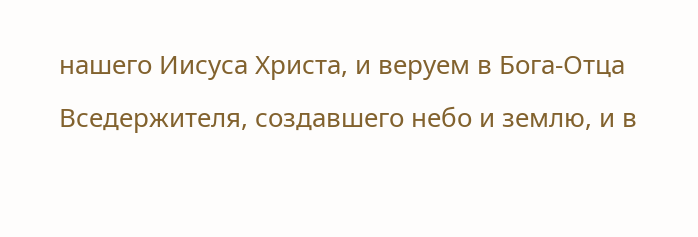нашего Иисуса Христа, и веруем в Бога-Отца
Вседержителя, создавшего небо и землю, и в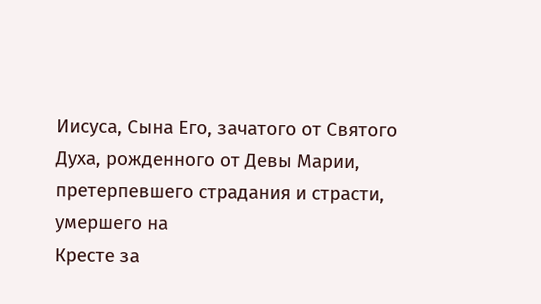Иисуса, Сына Его, зачатого от Святого
Духа, рожденного от Девы Марии, претерпевшего страдания и страсти, умершего на
Кресте за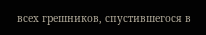всех грешников, спустившегося в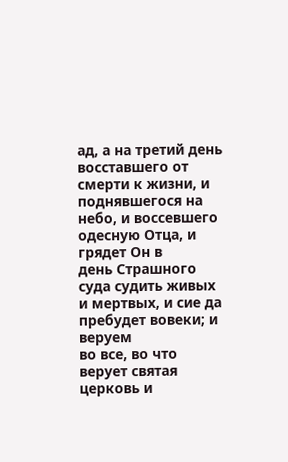ад, а на третий день восставшего от
смерти к жизни, и поднявшегося на небо, и воссевшего одесную Отца, и грядет Он в
день Страшного суда судить живых и мертвых, и сие да пребудет вовеки; и веруем
во все, во что верует святая церковь и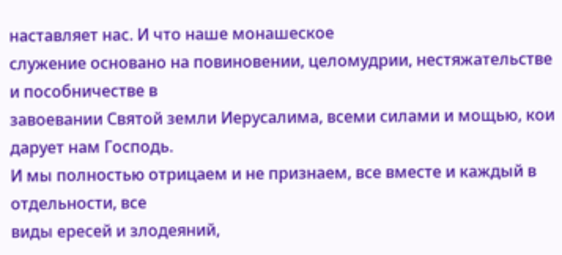наставляет нас. И что наше монашеское
служение основано на повиновении, целомудрии, нестяжательстве и пособничестве в
завоевании Святой земли Иерусалима, всеми силами и мощью, кои дарует нам Господь.
И мы полностью отрицаем и не признаем, все вместе и каждый в отдельности, все
виды ересей и злодеяний,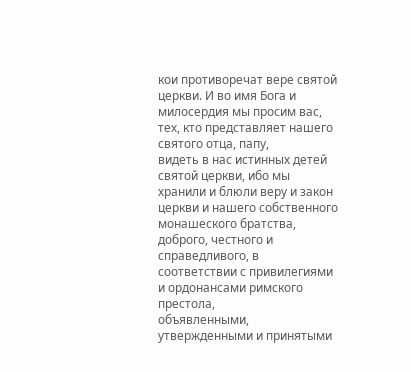кои противоречат вере святой церкви. И во имя Бога и
милосердия мы просим вас, тех, кто представляет нашего святого отца, папу,
видеть в нас истинных детей святой церкви, ибо мы хранили и блюли веру и закон
церкви и нашего собственного монашеского братства, доброго, честного и
справедливого, в соответствии с привилегиями и ордонансами римского престола,
объявленными, утвержденными и принятыми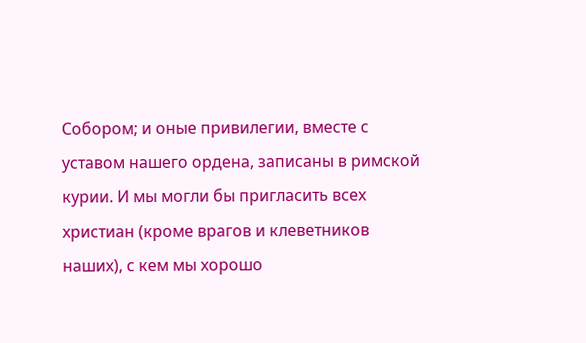Собором; и оные привилегии, вместе с
уставом нашего ордена, записаны в римской курии. И мы могли бы пригласить всех
христиан (кроме врагов и клеветников наших), с кем мы хорошо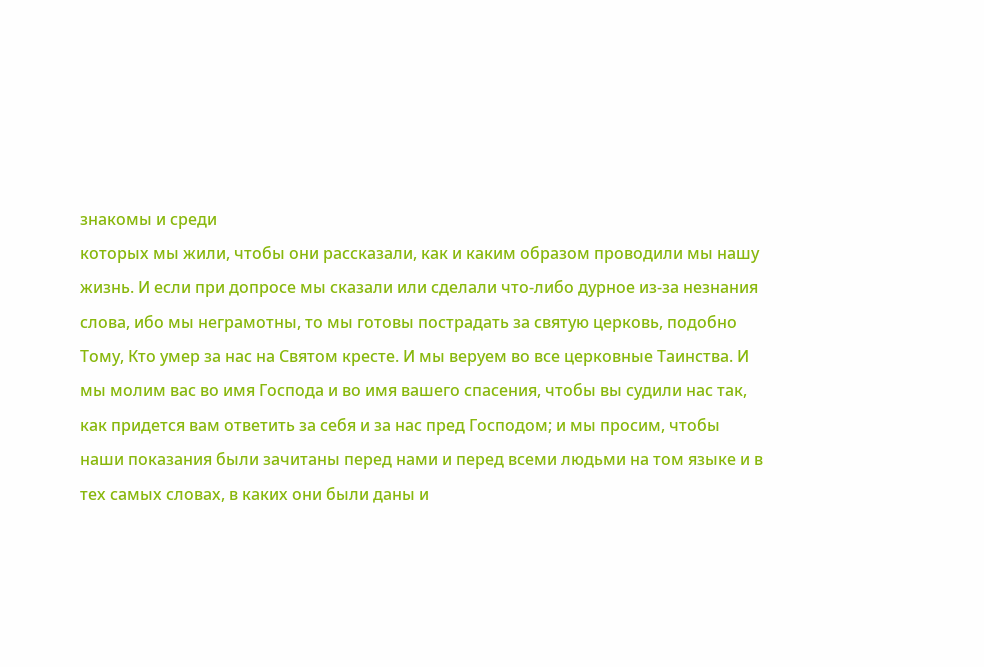знакомы и среди
которых мы жили, чтобы они рассказали, как и каким образом проводили мы нашу
жизнь. И если при допросе мы сказали или сделали что-либо дурное из-за незнания
слова, ибо мы неграмотны, то мы готовы пострадать за святую церковь, подобно
Тому, Кто умер за нас на Святом кресте. И мы веруем во все церковные Таинства. И
мы молим вас во имя Господа и во имя вашего спасения, чтобы вы судили нас так,
как придется вам ответить за себя и за нас пред Господом; и мы просим, чтобы
наши показания были зачитаны перед нами и перед всеми людьми на том языке и в
тех самых словах, в каких они были даны и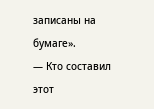записаны на бумаге».
— Кто составил этот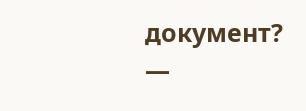документ? —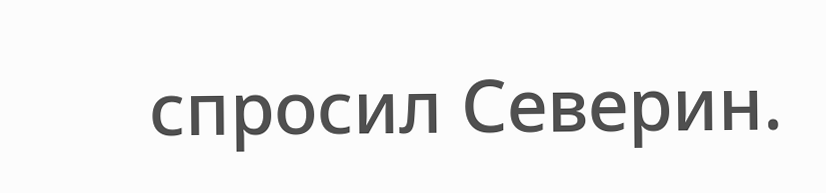спросил Северин.